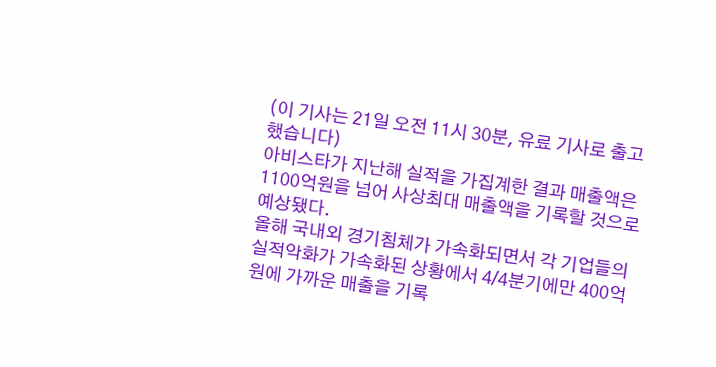(이 기사는 21일 오전 11시 30분, 유료 기사로 출고했습니다)
아비스타가 지난해 실적을 가집계한 결과 매출액은 1100억원을 넘어 사상최대 매출액을 기록할 것으로 예상됐다.
올해 국내외 경기침체가 가속화되면서 각 기업들의 실적악화가 가속화된 상황에서 4/4분기에만 400억원에 가까운 매출을 기록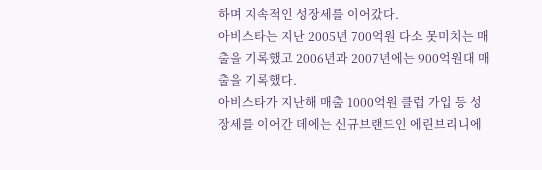하며 지속적인 성장세를 이어갔다.
아비스타는 지난 2005년 700억원 다소 못미치는 매출을 기록했고 2006년과 2007년에는 900억원대 매출을 기록했다.
아비스타가 지난해 매출 1000억원 클럽 가입 등 성장세를 이어간 데에는 신규브랜드인 에린브리니에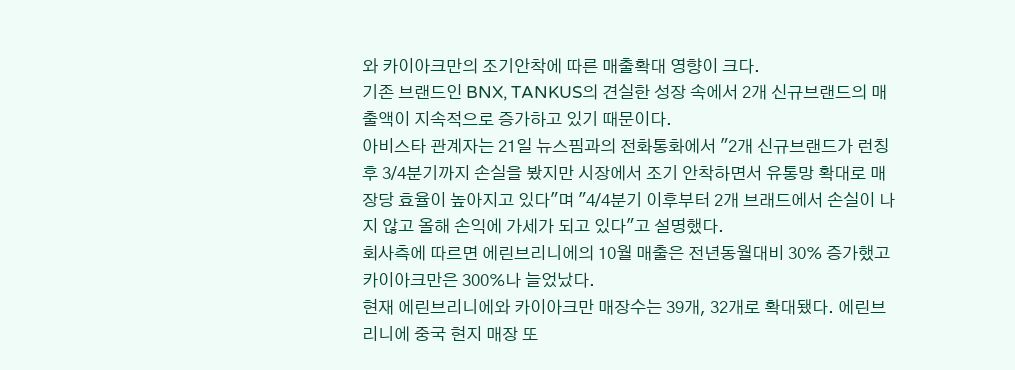와 카이아크만의 조기안착에 따른 매출확대 영향이 크다.
기존 브랜드인 BNX, TANKUS의 견실한 성장 속에서 2개 신규브랜드의 매출액이 지속적으로 증가하고 있기 때문이다.
아비스타 관계자는 21일 뉴스핌과의 전화통화에서 "2개 신규브랜드가 런칭 후 3/4분기까지 손실을 봤지만 시장에서 조기 안착하면서 유통망 확대로 매장당 효율이 높아지고 있다"며 "4/4분기 이후부터 2개 브래드에서 손실이 나지 않고 올해 손익에 가세가 되고 있다"고 설명했다.
회사측에 따르면 에린브리니에의 10월 매출은 전년동월대비 30% 증가했고 카이아크만은 300%나 늘었났다.
현재 에린브리니에와 카이아크만 매장수는 39개, 32개로 확대됐다. 에린브리니에 중국 현지 매장 또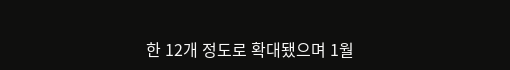한 12개 정도로 확대됐으며 1월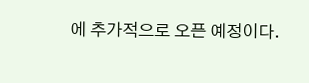에 추가적으로 오픈 예정이다.